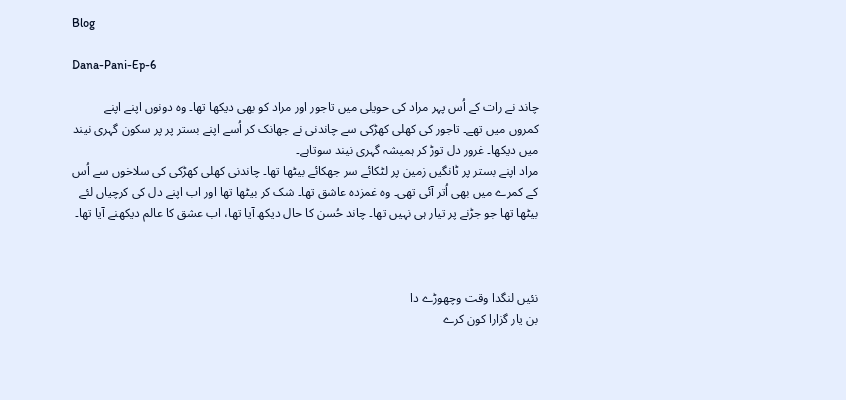Blog

Dana-Pani-Ep-6

چاند نے رات کے اُس پہر مراد کی حویلی میں تاجور اور مراد کو بھی دیکھا تھا۔ وہ دونوں اپنے اپنے کمروں میں تھے۔ تاجور کی کھلی کھڑکی سے چاندنی نے جھانک کر اُسے اپنے بستر پر پر سکون گہری نیند میں دیکھا۔ غرور دل توڑ کر ہمیشہ گہری نیند سوتاہے۔
مراد اپنے بستر پر ٹانگیں زمین پر لٹکائے سر جھکائے بیٹھا تھا۔ چاندنی کھلی کھڑکی کی سلاخوں سے اُس کے کمرے میں بھی اُتر آئی تھی۔ وہ غمزدہ عاشق تھا۔ شک کر بیٹھا تھا اور اب اپنے دل کی کرچیاں لئے بیٹھا تھا جو جڑنے پر تیار ہی نہیں تھا۔ چاند حُسن کا حال دیکھ آیا تھا، اب عشق کا عالم دیکھنے آیا تھا۔



نئیں لنگدا وقت وچھوڑے دا
بن یار گزارا کون کرے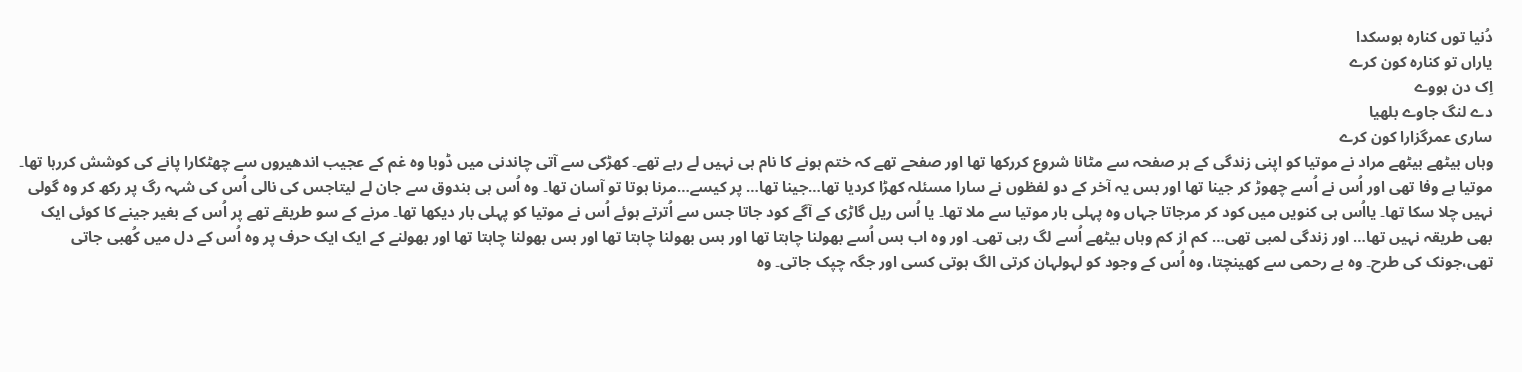دُنیا توں کنارہ ہوسکدا
یاراں تو کنارہ کون کرے
اِک دن ہووے
دے لنگ جاوے بلھیا
ساری عمرگزارا کون کرے
وہاں بیٹھے بیٹھے مراد نے موتیا کو اپنی زندگی کے ہر صفحہ سے مٹانا شروع کررکھا تھا اور صفحے تھے کہ ختم ہونے کا نام ہی نہیں لے رہے تھے۔ کھڑکی سے آتی چاندنی میں ڈوبا وہ غم کے عجیب اندھیروں سے چھٹکارا پانے کی کوشش کررہا تھا۔ موتیا بے وفا تھی اور اُس نے اُسے چھوڑ کر جینا تھا اور بس یہ آخر کے دو لفظوں نے سارا مسئلہ کھڑا کردیا تھا…جینا تھا… پر کیسے…مرنا ہوتا تو آسان تھا۔ وہ اُس ہی بندوق سے جان لے لیتاجس کی نالی اُس کی شہہ رگ پر رکھ کر وہ گولی نہیں چلا سکا تھا۔ یااُس ہی کنویں میں کود کر مرجاتا جہاں وہ پہلی بار موتیا سے ملا تھا۔ یا اُس ریل گاڑی کے آگے کود جاتا جس سے اُترتے ہوئے اُس نے موتیا کو پہلی بار دیکھا تھا۔ مرنے کے سو طریقے تھے پر اُس کے بغیر جینے کا کوئی ایک بھی طریقہ نہیں تھا… اور زندگی لمبی تھی… کم از کم وہاں بیٹھے اُسے لگ رہی تھی۔ اور وہ اب بس اُسے بھولنا چاہتا تھا اور بس بھولنا چاہتا تھا اور بس بھولنا چاہتا تھا اور بھولنے کے ایک ایک حرف پر وہ اُس کے دل میں کُھبی جاتی تھی،جونک کی طرح۔ وہ بے رحمی سے کھینچتا، وہ اُس کے وجود کو لہولہان کرتی الگ ہوتی کسی اور جگہ چپک جاتی۔ وہ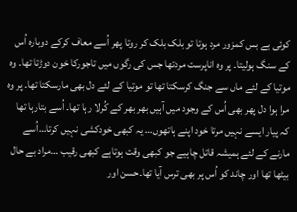کوئی بے بس کمزور مرد ہوتا تو بلک بلک کر روتا پھر اُسے معاف کرکے دوبارہ اُس کے سنگ ہولیتا۔ پر وہ اناپرست مردتھا جس کی رگوں میں تاجورکا خون دوڑتا تھا۔ وہ موتیا کے لئے ماں سے جنگ کرسکتا تھا تو موتیا کے لئے دل بھی مارسکتا تھا۔ پر وہ مرا ہوا دل پھر بھی اُس کے وجود میں آہیں بھر بھر کے کُرلا رہا تھا۔ اُسے بتارہا تھا کہ پیار ایسے نہیں مرتا خود اپنے ہاتھوں… یہ کبھی خودکشی نہیں کرتا…اُسے مارنے کے لئے ہمیشہ قاتل چاہیے جو کبھی وقت ہوتاہے کبھی رقیب …مراد بے حال بیٹھا تھا اور چاند کو اُس پر بھی ترس آیا تھا۔حسن اور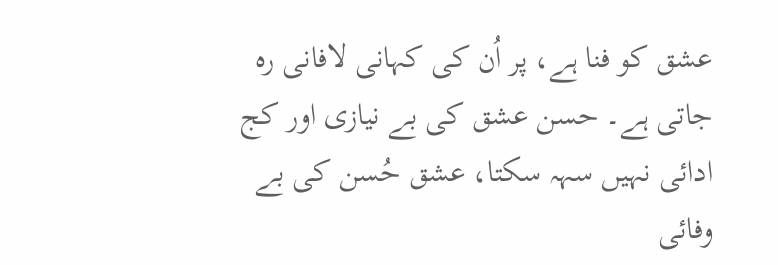عشق کو فنا ہے، پر اُن کی کہانی لافانی رہ جاتی ہے۔ حسن عشق کی بے نیازی اور کج ادائی نہیں سہہ سکتا، عشق حُسن کی بے وفائی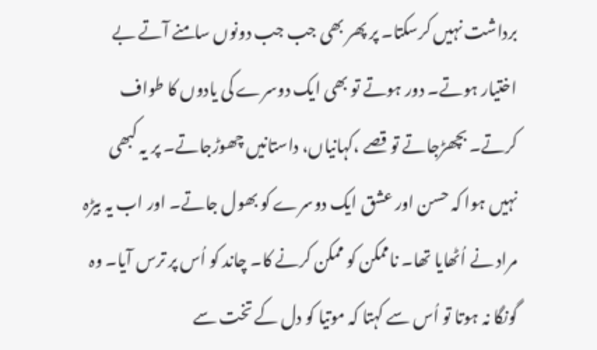برداشت نہیں کرسکتا۔ پر پھر بھی جب جب دونوں سامنے آتے بے اختیار ہوتے۔ دور ہوتے تو بھی ایک دوسرے کی یادوں کا طواف کرتے۔ بچھڑجاتے تو قصے ،کہانیاں، داستانیں چھوڑجاتے۔ پر یہ کبھی نہیں ہوا کہ حسن اور عشق ایک دوسرے کو بھول جاتے۔ اور اب یہ بیڑہ مراد نے اُٹھایا تھا۔ ناممکن کو ممکن کرنے کا۔ چاند کو اُس پر ترس آیا۔ وہ گونگا نہ ہوتا تو اُس سے کہتا کہ موتیا کو دل کے تخت سے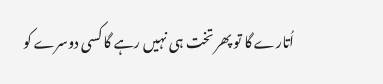اُتارے گا تو پھر تخت ہی نہیں رہے گا کسی دوسرے کو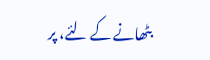بٹھانے کے لئے، پر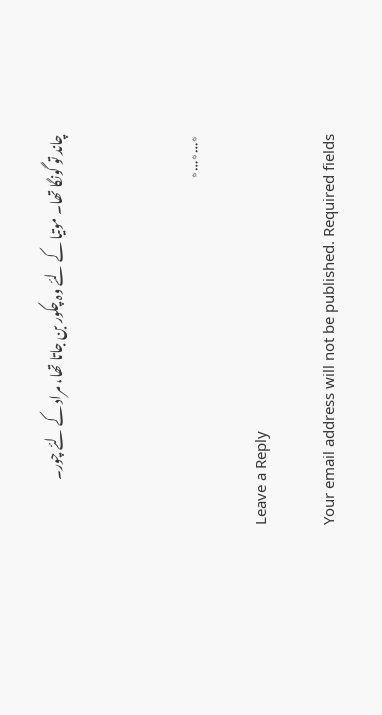چاند تو گونگا تھا۔ موتیا کے لئے وہ چکور بن جاتا تھا، مراد کے لئے چور۔



٭…٭…٭

Leave a Reply

Your email address will not be published. Required fields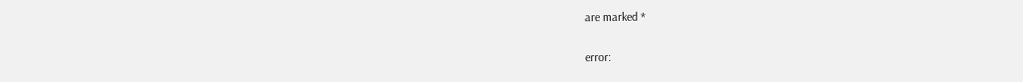are marked *

error: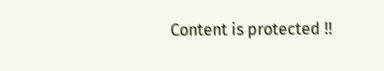Content is protected !!